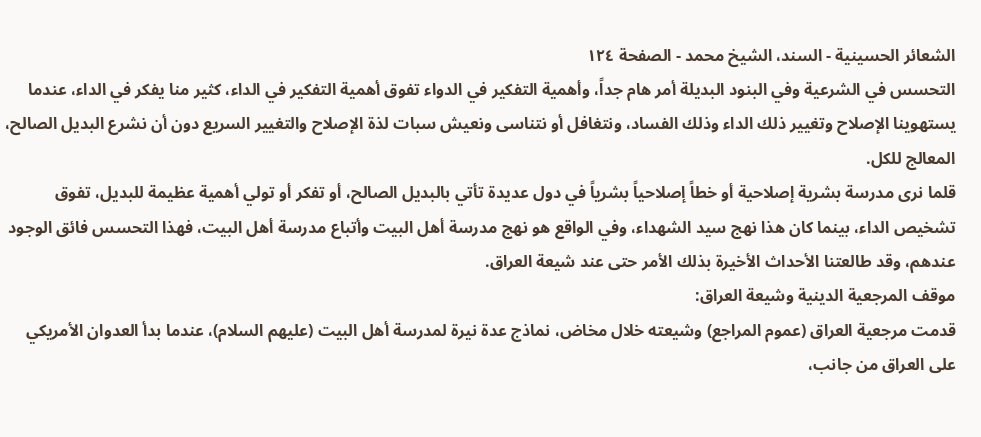الشعائر الحسينية - السند، الشيخ محمد - الصفحة ١٢٤
التحسس في الشرعية وفي البنود البديلة أمر هام جداً، وأهمية التفكير في الدواء تفوق أهمية التفكير في الداء، كثير منا يفكر في الداء، عندما يستهوينا الإصلاح وتغيير ذلك الداء وذلك الفساد، ونتغافل أو نتناسى ونعيش سبات لذة الإصلاح والتغيير السريع دون أن نشرع البديل الصالح، المعالج للكل.
قلما نرى مدرسة بشرية إصلاحية أو خطاً إصلاحياً بشرياً في دول عديدة تأتي بالبديل الصالح، أو تفكر أو تولي أهمية عظيمة للبديل، تفوق تشخيص الداء، بينما كان هذا نهج سيد الشهداء، وفي الواقع هو نهج مدرسة أهل البيت وأتباع مدرسة أهل البيت، فهذا التحسس فائق الوجود عندهم، وقد طالعتنا الأحداث الأخيرة بذلك الأمر حتى عند شيعة العراق.
موقف المرجعية الدينية وشيعة العراق:
قدمت مرجعية العراق (عموم المراجع) وشيعته خلال مخاض، نماذج عدة نيرة لمدرسة أهل البيت (عليهم السلام)، عندما بدأ العدوان الأمريكي على العراق من جانب،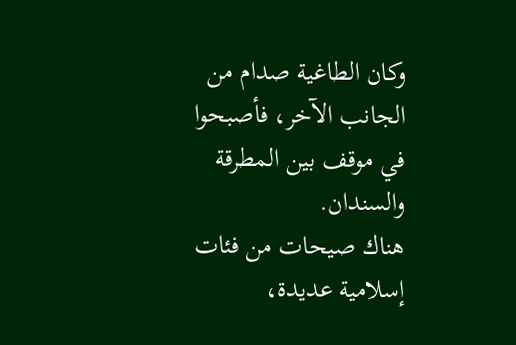وكان الطاغية صدام من الجانب الآخر، فأصبحوا في موقف بين المطرقة والسندان.
هناك صيحات من فئات إسلامية عديدة،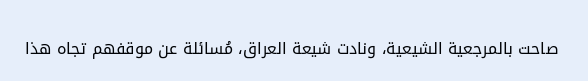صاحت بالمرجعية الشيعية، ونادت شيعة العراق، مُسائلة عن موقفهم تجاه هذا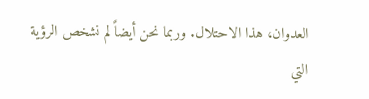العدوان، هذا الاحتلال. وربما نحن أيضاً لم نشخص الرؤية التي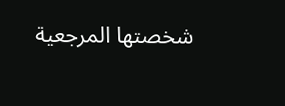شخصتها المرجعية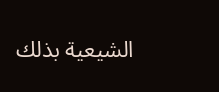الشيعية بذلك